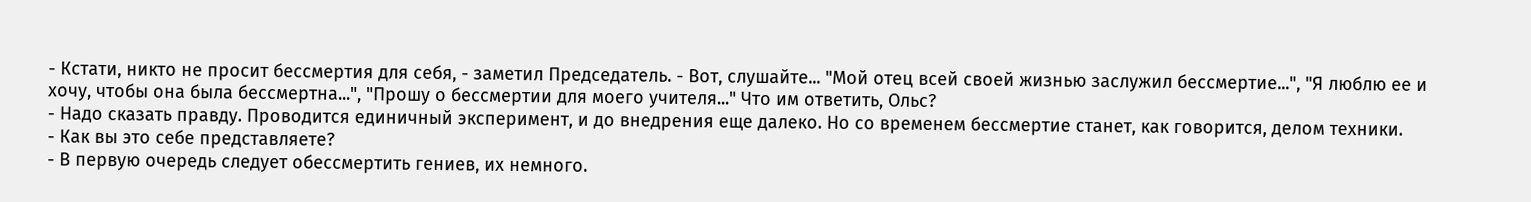- Кстати, никто не просит бессмертия для себя, - заметил Председатель. - Вот, слушайте... "Мой отец всей своей жизнью заслужил бессмертие...", "Я люблю ее и хочу, чтобы она была бессмертна...", "Прошу о бессмертии для моего учителя..." Что им ответить, Ольс?
- Надо сказать правду. Проводится единичный эксперимент, и до внедрения еще далеко. Но со временем бессмертие станет, как говорится, делом техники.
- Как вы это себе представляете?
- В первую очередь следует обессмертить гениев, их немного.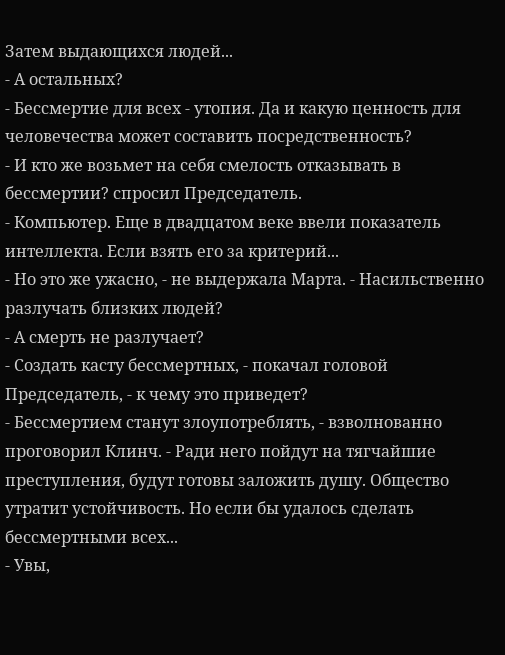Затем выдающихся людей...
- А остальных?
- Бессмертие для всех - утопия. Да и какую ценность для человечества может составить посредственность?
- И кто же возьмет на себя смелость отказывать в бессмертии? спросил Председатель.
- Компьютер. Еще в двадцатом веке ввели показатель интеллекта. Если взять его за критерий...
- Но это же ужасно, - не выдержала Марта. - Насильственно разлучать близких людей?
- А смерть не разлучает?
- Создать касту бессмертных, - покачал головой Председатель, - к чему это приведет?
- Бессмертием станут злоупотреблять, - взволнованно проговорил Клинч. - Ради него пойдут на тягчайшие преступления, будут готовы заложить душу. Общество утратит устойчивость. Но если бы удалось сделать бессмертными всех...
- Увы,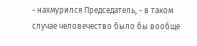- нахмурился Председатель, - в таком случае человечество было бы вообще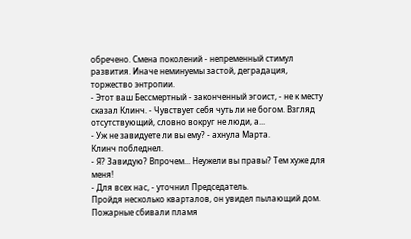обречено. Смена поколений - непременный стимул развития. Иначе неминуемы застой, деградация, торжество энтропии.
- Этот ваш Бессмертный - законченный эгоист, - не к месту сказал Клинч. - Чувствует себя чуть ли не богом. Взгляд отсутствующий, словно вокруг не люди, а...
- Уж не завидуете ли вы ему? - ахнула Марта.
Клинч побледнел.
- Я? Завидую? Впрочем... Неужели вы правы? Тем хуже для меня!
- Для всех нас, - уточнил Председатель.
Пройдя несколько кварталов, он увидел пылающий дом. Пожарные сбивали пламя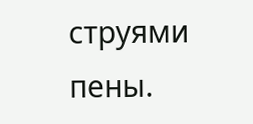струями пены.